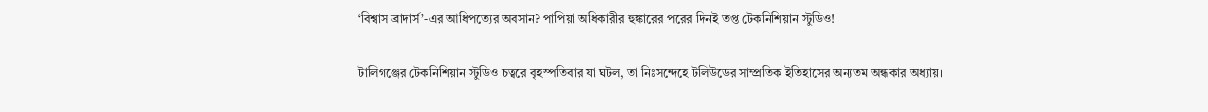‘বিশ্বাস ব্রাদার্স’-এর আধিপত্যের অবসান? পাপিয়া অধিকারীর হুঙ্কারের পরের দিনই তপ্ত টেকনিশিয়ান স্টুডিও!

টালিগঞ্জের টেকনিশিয়ান স্টুডিও চত্বরে বৃহস্পতিবার যা ঘটল, তা নিঃসন্দেহে টলিউডের সাম্প্রতিক ইতিহাসের অন্যতম অন্ধকার অধ্যায়।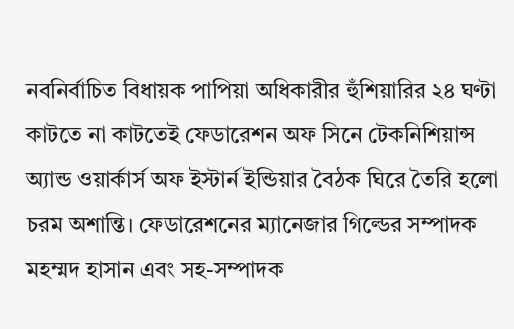নবনির্বাচিত বিধায়ক পাপিয়া অধিকারীর হুঁশিয়ারির ২৪ ঘণ্টা কাটতে না কাটতেই ফেডারেশন অফ সিনে টেকনিশিয়ান্স অ্যান্ড ওয়ার্কার্স অফ ইস্টার্ন ইন্ডিয়ার বৈঠক ঘিরে তৈরি হলো চরম অশান্তি। ফেডারেশনের ম্যানেজার গিল্ডের সম্পাদক মহম্মদ হাসান এবং সহ-সম্পাদক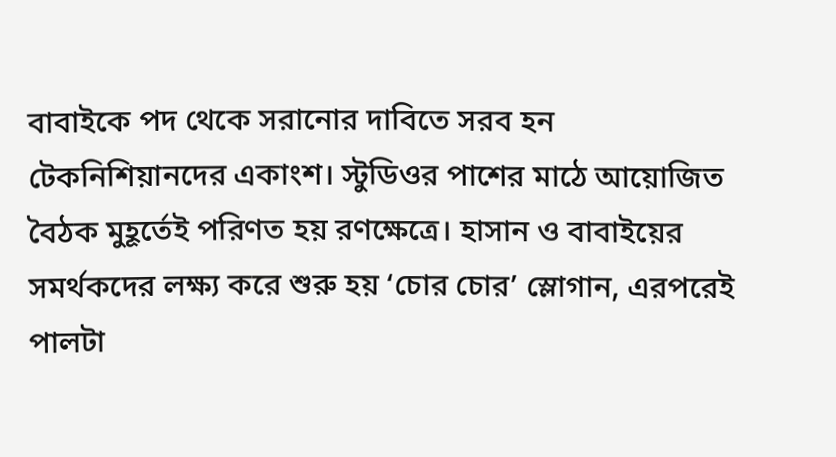বাবাইকে পদ থেকে সরানোর দাবিতে সরব হন টেকনিশিয়ানদের একাংশ। স্টুডিওর পাশের মাঠে আয়োজিত বৈঠক মুহূর্তেই পরিণত হয় রণক্ষেত্রে। হাসান ও বাবাইয়ের সমর্থকদের লক্ষ্য করে শুরু হয় ‘চোর চোর’ স্লোগান, এরপরেই পালটা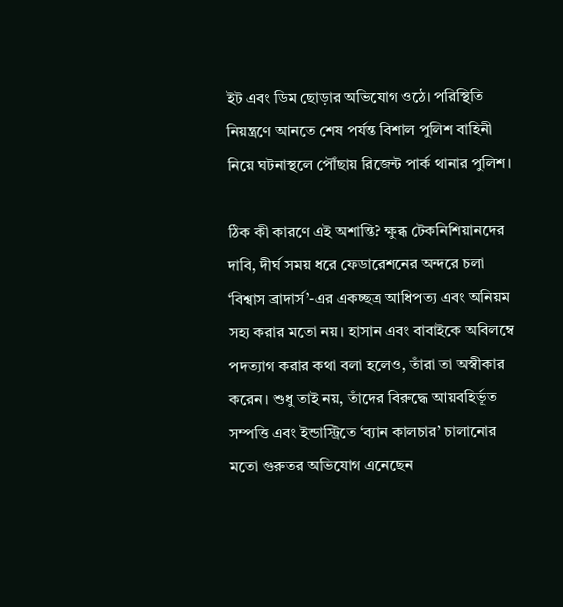ইট এবং ডিম ছোড়ার অভিযোগ ওঠে। পরিস্থিতি নিয়ন্ত্রণে আনতে শেষ পর্যন্ত বিশাল পুলিশ বাহিনী নিয়ে ঘটনাস্থলে পৌঁছায় রিজেন্ট পার্ক থানার পুলিশ।

ঠিক কী কারণে এই অশান্তি? ক্ষুব্ধ টেকনিশিয়ানদের দাবি, দীর্ঘ সময় ধরে ফেডারেশনের অন্দরে চলা ‘বিশ্বাস ব্রাদার্স’-এর একচ্ছত্র আধিপত্য এবং অনিয়ম সহ্য করার মতো নয়। হাসান এবং বাবাইকে অবিলম্বে পদত্যাগ করার কথা বলা হলেও, তাঁরা তা অস্বীকার করেন। শুধু তাই নয়, তাঁদের বিরুদ্ধে আয়বহির্ভূত সম্পত্তি এবং ইন্ডাস্ট্রিতে ‘ব্যান কালচার’ চালানোর মতো গুরুতর অভিযোগ এনেছেন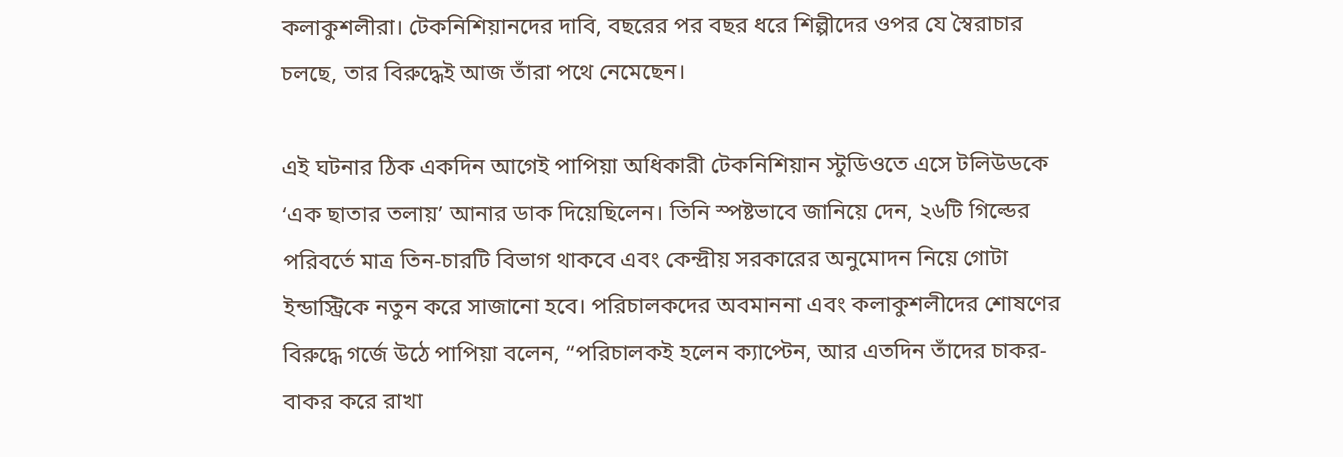কলাকুশলীরা। টেকনিশিয়ানদের দাবি, বছরের পর বছর ধরে শিল্পীদের ওপর যে স্বৈরাচার চলছে, তার বিরুদ্ধেই আজ তাঁরা পথে নেমেছেন।

এই ঘটনার ঠিক একদিন আগেই পাপিয়া অধিকারী টেকনিশিয়ান স্টুডিওতে এসে টলিউডকে ‘এক ছাতার তলায়’ আনার ডাক দিয়েছিলেন। তিনি স্পষ্টভাবে জানিয়ে দেন, ২৬টি গিল্ডের পরিবর্তে মাত্র তিন-চারটি বিভাগ থাকবে এবং কেন্দ্রীয় সরকারের অনুমোদন নিয়ে গোটা ইন্ডাস্ট্রিকে নতুন করে সাজানো হবে। পরিচালকদের অবমাননা এবং কলাকুশলীদের শোষণের বিরুদ্ধে গর্জে উঠে পাপিয়া বলেন, “পরিচালকই হলেন ক্যাপ্টেন, আর এতদিন তাঁদের চাকর-বাকর করে রাখা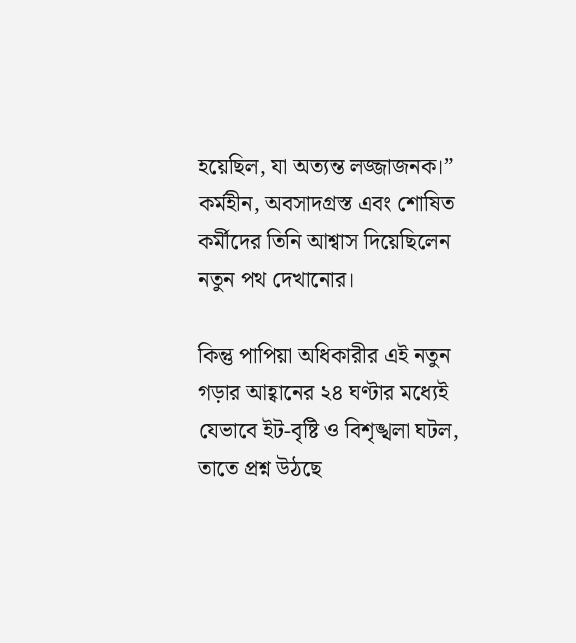হয়েছিল, যা অত্যন্ত লজ্জাজনক।” কর্মহীন, অবসাদগ্রস্ত এবং শোষিত কর্মীদের তিনি আশ্বাস দিয়েছিলেন নতুন পথ দেখানোর।

কিন্তু পাপিয়া অধিকারীর এই নতুন গড়ার আহ্বানের ২৪ ঘণ্টার মধ্যেই যেভাবে ইট-বৃষ্টি ও বিশৃঙ্খলা ঘটল, তাতে প্রশ্ন উঠছে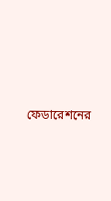ফেডারেশনের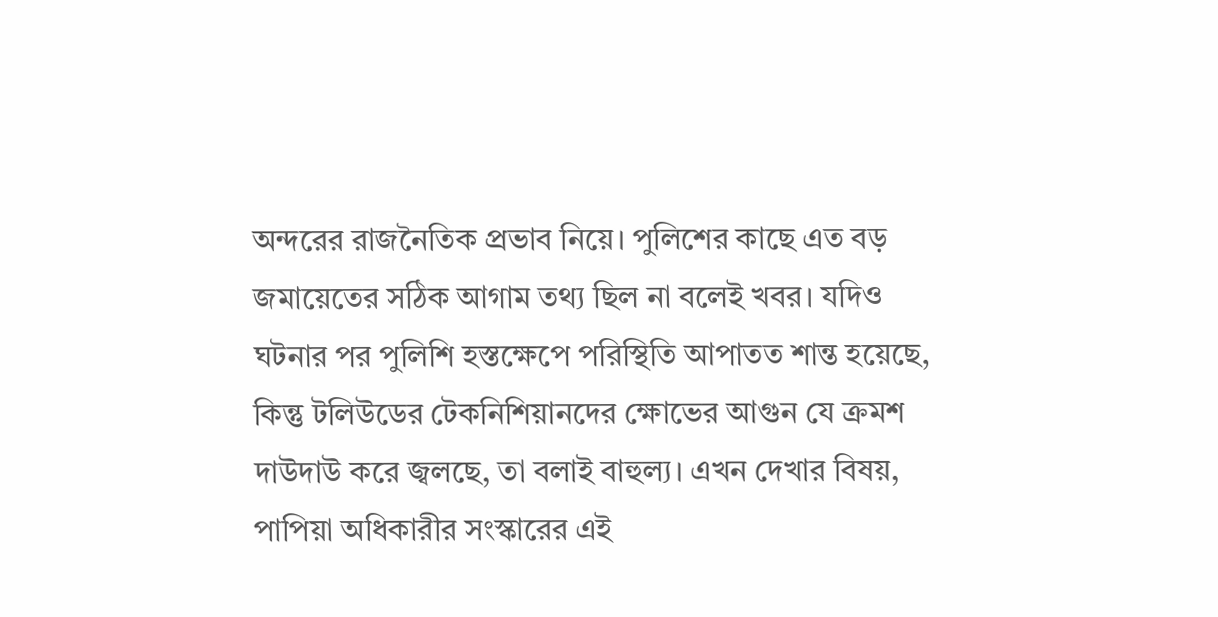অন্দরের রাজনৈতিক প্রভাব নিয়ে। পুলিশের কাছে এত বড় জমায়েতের সঠিক আগাম তথ্য ছিল না বলেই খবর। যদিও ঘটনার পর পুলিশি হস্তক্ষেপে পরিস্থিতি আপাতত শান্ত হয়েছে, কিন্তু টলিউডের টেকনিশিয়ানদের ক্ষোভের আগুন যে ক্রমশ দাউদাউ করে জ্বলছে, তা বলাই বাহুল্য। এখন দেখার বিষয়, পাপিয়া অধিকারীর সংস্কারের এই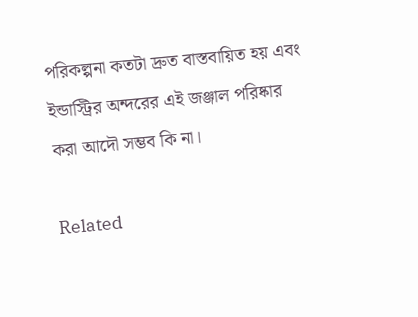পরিকল্পনা কতটা দ্রুত বাস্তবায়িত হয় এবং ইন্ডাস্ট্রির অন্দরের এই জঞ্জাল পরিষ্কার করা আদৌ সম্ভব কি না।

Related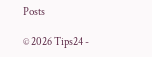Posts

© 2026 Tips24 -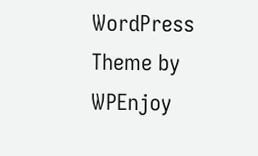WordPress Theme by WPEnjoy